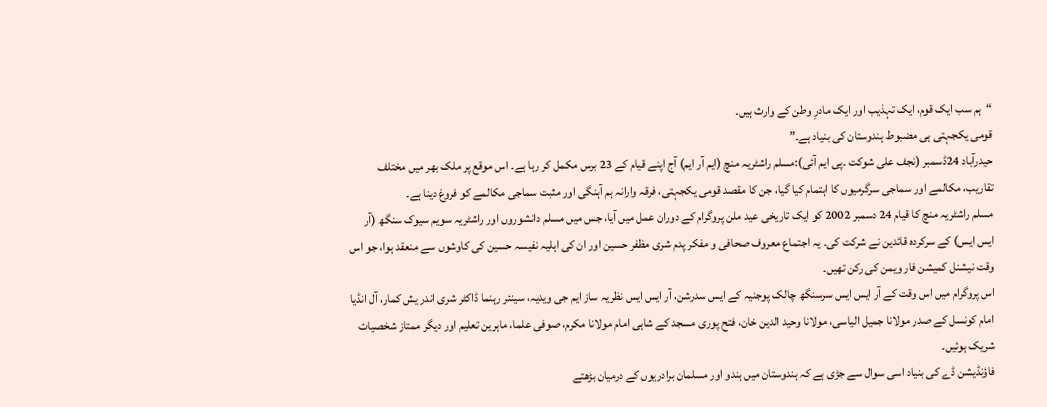“ہم سب ایک قوم، ایک تہذیب اور ایک مادرِ وطن کے وارث ہیں۔
قومی یکجہتی ہی مضبوط ہندوستان کی بنیاد ہے۔”
حیدرآباد 24ڈسمبر (نجف علی شوکت ۔پی ایم آئی):مسلم راشٹریہ منچ (ایم آر ایم) آج اپنے قیام کے 23 برس مکمل کر رہا ہے۔ اس موقع پر ملک بھر میں مختلف تقاریب، مکالمے اور سماجی سرگرمیوں کا اہتمام کیا گیا، جن کا مقصد قومی یکجہتی، فرقہ وارانہ ہم آہنگی اور مثبت سماجی مکالمے کو فروغ دینا ہے۔
مسلم راشٹریہ منچ کا قیام 24 دسمبر 2002 کو ایک تاریخی عید ملن پروگرام کے دوران عمل میں آیا، جس میں مسلم دانشوروں اور راشٹریہ سویم سیوک سنگھ (آر ایس ایس) کے سرکردہ قائدین نے شرکت کی۔ یہ اجتماع معروف صحافی و مفکر پدم شری مظفر حسین اور ان کی اہلیہ نفیسہ حسین کی کاوشوں سے منعقد ہوا، جو اس وقت نیشنل کمیشن فار ویمن کی رکن تھیں۔
اس پروگرام میں اس وقت کے آر ایس ایس سرسنگھ چالک پوجنیہ کے ایس سدرشن، آر ایس ایس نظریہ ساز ایم جی ویدیہ، سینئر رہنما ڈاکٹر شری اندر یش کمار، آل انڈیا امام کونسل کے صدر مولانا جمیل الیاسی، مولانا وحید الدین خان، فتح پوری مسجد کے شاہی امام مولانا مکرم، صوفی علما، ماہرین تعلیم اور دیگر ممتاز شخصیات شریک ہوئیں۔
فاؤنڈیشن ڈے کی بنیاد اسی سوال سے جڑی ہے کہ ہندوستان میں ہندو اور مسلمان برادریوں کے درمیان بڑھتے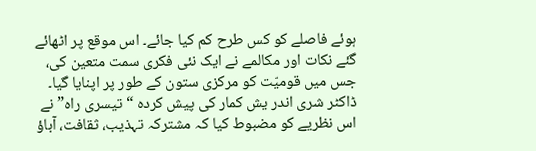ہوئے فاصلے کو کس طرح کم کیا جائے۔ اس موقع پر اٹھائے گئے نکات اور مکالمے نے ایک نئی فکری سمت متعین کی، جس میں قومیّت کو مرکزی ستون کے طور پر اپنایا گیا۔ ڈاکٹر شری اندر یش کمار کی پیش کردہ “تیسری راہ” نے اس نظریے کو مضبوط کیا کہ مشترکہ تہذیب، ثقافت، آباؤ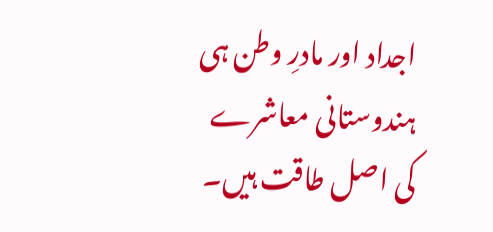اجداد اور مادرِ وطن ہی ہندوستانی معاشرے کی اصل طاقت ہیں۔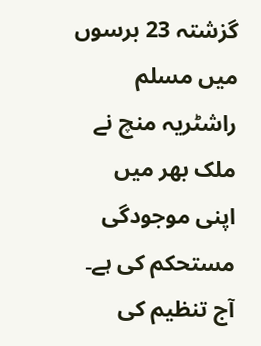گزشتہ 23 برسوں میں مسلم راشٹریہ منچ نے ملک بھر میں اپنی موجودگی مستحکم کی ہے۔ آج تنظیم کی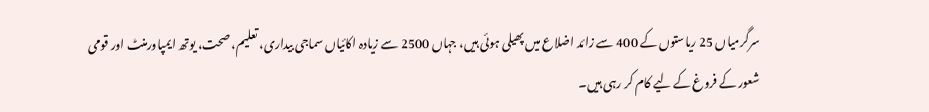سرگرمیاں 25 ریاستوں کے 400 سے زائد اضلاع میں پھیلی ہوئی ہیں، جہاں 2500 سے زیادہ اکائیاں سماجی بیداری، تعلیم، صحت، یوتھ ایمپاورمنٹ اور قومی شعور کے فروغ کے لیے کام کر رہی ہیں۔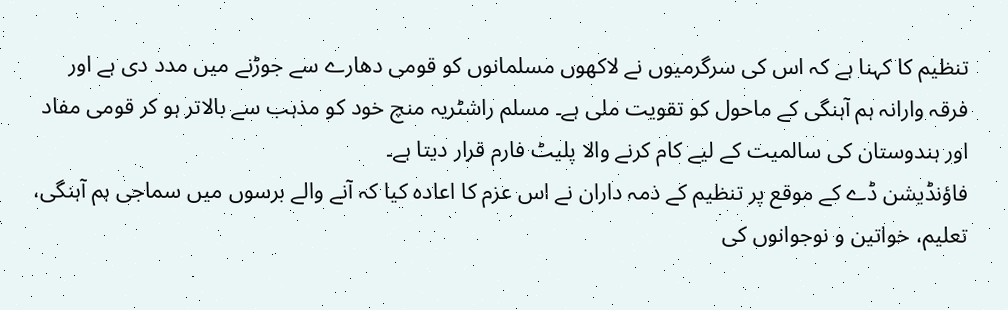تنظیم کا کہنا ہے کہ اس کی سرگرمیوں نے لاکھوں مسلمانوں کو قومی دھارے سے جوڑنے میں مدد دی ہے اور فرقہ وارانہ ہم آہنگی کے ماحول کو تقویت ملی ہے۔ مسلم راشٹریہ منچ خود کو مذہب سے بالاتر ہو کر قومی مفاد اور ہندوستان کی سالمیت کے لیے کام کرنے والا پلیٹ فارم قرار دیتا ہے۔
فاؤنڈیشن ڈے کے موقع پر تنظیم کے ذمہ داران نے اس عزم کا اعادہ کیا کہ آنے والے برسوں میں سماجی ہم آہنگی، تعلیم، خواتین و نوجوانوں کی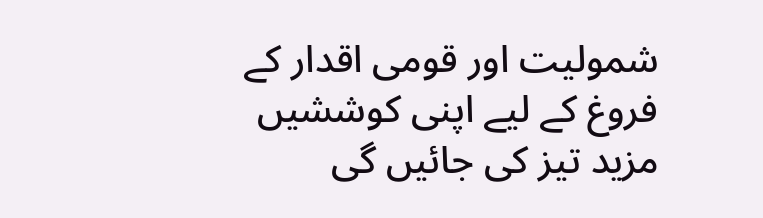شمولیت اور قومی اقدار کے فروغ کے لیے اپنی کوششیں مزید تیز کی جائیں گی